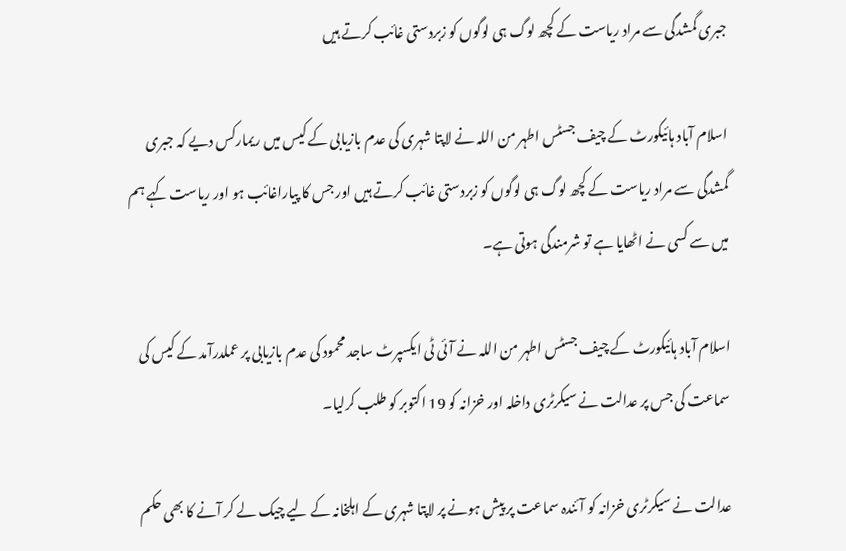جبری گمشدگی سے مراد ریاست کے کچھ لوگ ہی لوگوں کو زبردستی غائب کرتے ہیں

اسلام آباد ہائیکورٹ کے چیف جسٹس اطہر من اللہ نے لاپتا شہری کی عدم بازیابی کے کیس میں ریمارکس دیے کہ جبری گمشدگی سے مراد ریاست کے کچھ لوگ ہی لوگوں کو زبردستی غائب کرتے ہیں اور جس کا پیاراغائب ہو اور ریاست کہے ہم میں سے کسی نے اٹھایا ہے تو شرمندگی ہوتی ہے۔

اسلام آباد ہائیکورٹ کے چیف جسٹس اطہر من اللہ نے آئی ٹی ایکسپرٹ ساجد محمود کی عدم بازیابی پر عملدرآمد کے کیس کی سماعت کی جس پر عدالت نے سیکرٹری داخلہ اور خزانہ کو 19 اکتوبر کو طلب کرلیا۔

عدالت نے سیکرٹری خزانہ کو آئندہ سماعت پر پیش ہونے پر لاپتا شہری کے اہلخانہ کے لیے چیک لے کر آنے کا بھی حکم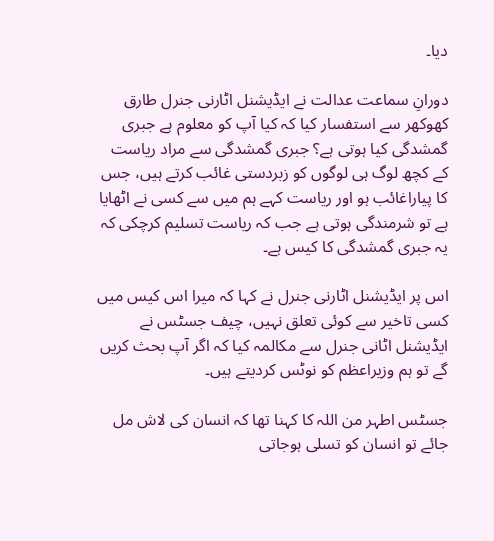دیا۔

دورانِ سماعت عدالت نے ایڈیشنل اٹارنی جنرل طارق کھوکھر سے استفسار کیا کہ کیا آپ کو معلوم ہے جبری گمشدگی کیا ہوتی ہے؟ جبری گمشدگی سے مراد ریاست کے کچھ لوگ ہی لوگوں کو زبردستی غائب کرتے ہیں، جس کا پیاراغائب ہو اور ریاست کہے ہم میں سے کسی نے اٹھایا ہے تو شرمندگی ہوتی ہے جب کہ ریاست تسلیم کرچکی کہ یہ جبری گمشدگی کا کیس ہے۔

اس پر ایڈیشنل اٹارنی جنرل نے کہا کہ میرا اس کیس میں کسی تاخیر سے کوئی تعلق نہیں، چیف جسٹس نے ایڈیشنل اٹانی جنرل سے مکالمہ کیا کہ اگر آپ بحث کریں گے تو ہم وزیراعظم کو نوٹس کردیتے ہیں۔

جسٹس اطہر من اللہ کا کہنا تھا کہ انسان کی لاش مل جائے تو انسان کو تسلی ہوجاتی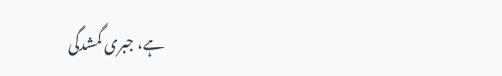ہے، جبری گمشدگی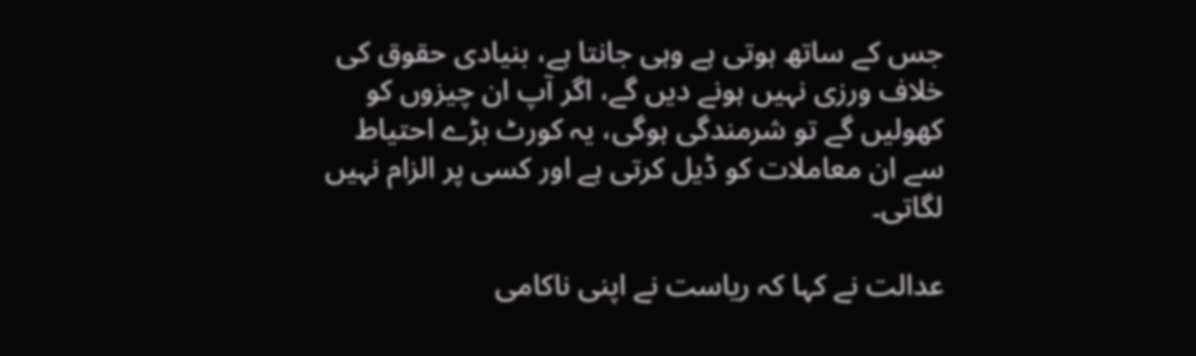جس کے ساتھ ہوتی ہے وہی جانتا ہے، بنیادی حقوق کی خلاف ورزی نہیں ہونے دیں گے، اگر آپ ان چیزوں کو کھولیں گے تو شرمندگی ہوگی، یہ کورٹ بڑے احتیاط سے ان معاملات کو ڈیل کرتی ہے اور کسی پر الزام نہیں لگاتی۔

عدالت نے کہا کہ ریاست نے اپنی ناکامی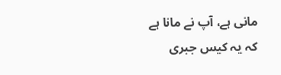مانی ہے، آپ نے مانا ہے کہ یہ کیس جبری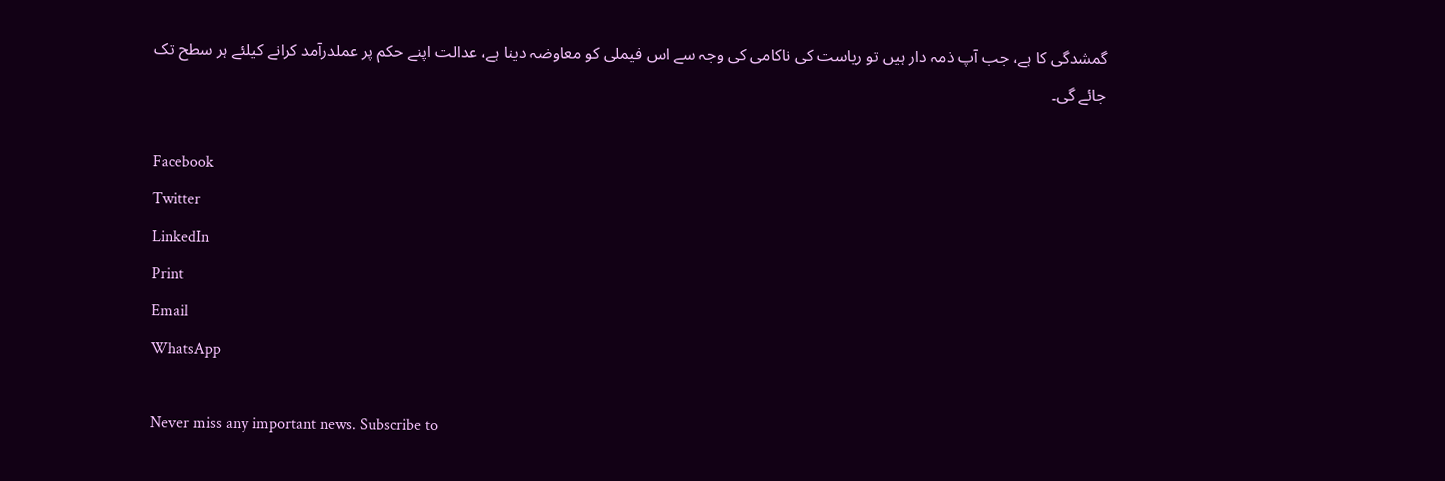گمشدگی کا ہے، جب آپ ذمہ دار ہیں تو ریاست کی ناکامی کی وجہ سے اس فیملی کو معاوضہ دینا ہے، عدالت اپنے حکم پر عملدرآمد کرانے کیلئے ہر سطح تک جائے گی۔

Facebook
Twitter
LinkedIn
Print
Email
WhatsApp

Never miss any important news. Subscribe to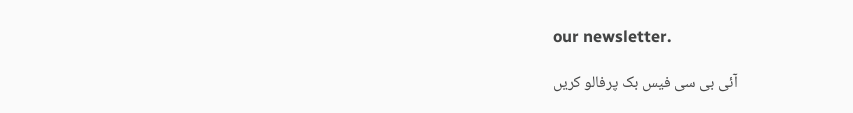our newsletter.

آئی بی سی فیس بک پرفالو کریں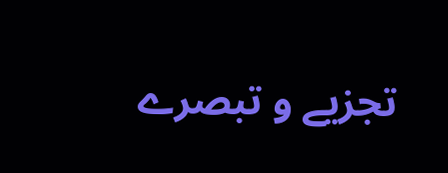تجزیے و تبصرے